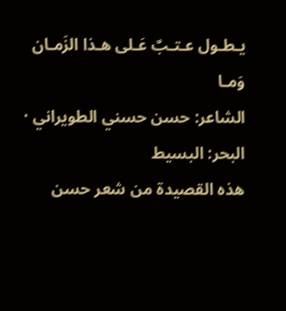يـطـول عـتـبٌ عَـلى هـذا الزَمـان وَمـا
الشاعر: حسن حسني الطويراني · البحر: البسيط
هذه القصيدة من شعر حسن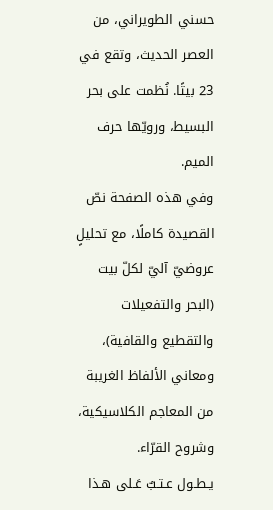حسني الطويراني، من العصر الحديث، وتقع في 23 بيتًا. نُظمت على بحر البسيط، ورويّها حرف الميم.
وفي هذه الصفحة نصّ القصيدة كاملًا، مع تحليلٍ عروضيّ آليّ لكلّ بيت (البحر والتفعيلات والتقطيع والقافية)، ومعاني الألفاظ الغريبة من المعاجم الكلاسيكية، وشروح القرّاء.
يـطـول عـتـبٌ عَـلى هـذا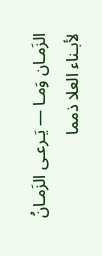الزَمـان وَمـا — يَـرعـى الزَمـانُ لأبـناء العلا ذمما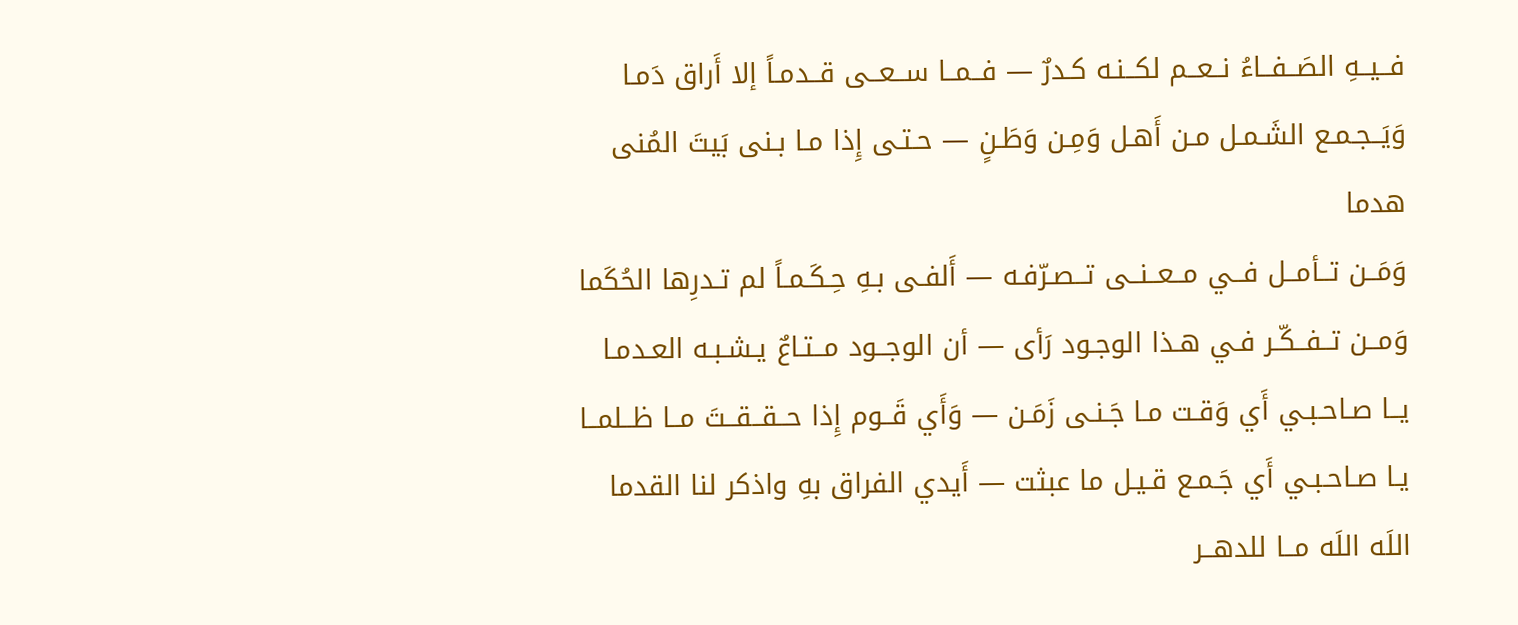فــيــهِ الصَــفــاءُ نــعــم لكــنـه كـدرٌ — فــمــا ســعــى قــدمـاً إلا أَراق دَمـا
وَيَــجـمـع الشَـمـل مـن أَهـل وَمِـن وَطَـنٍ — حـتـى إِذا مـا بـنى بَيتَ المُنى هدما
وَمَــن تــأمــل فــي مــعــنــى تــصـرّفـه — أَلفـى بـهِ حِـكَـمـاً لم تـدرِها الحُكَما
وَمــن تــفــكّـر فـي هـذا الوجـود رَأى — أن الوجــود مــتـاعٌ يـشـبـه العـدمـا
يــا صـاحـبـي أَي وَقـت مـا جَـنـى زَمَـن — وَأَي قَــوم إِذا حــقــقــتَ مــا ظــلمــا
يـا صـاحـبـي أَي جَـمـع قـيـل ما عبثت — أَيدي الفراق بهِ واذكر لنا القدما
اللَه اللَه مــا للدهــر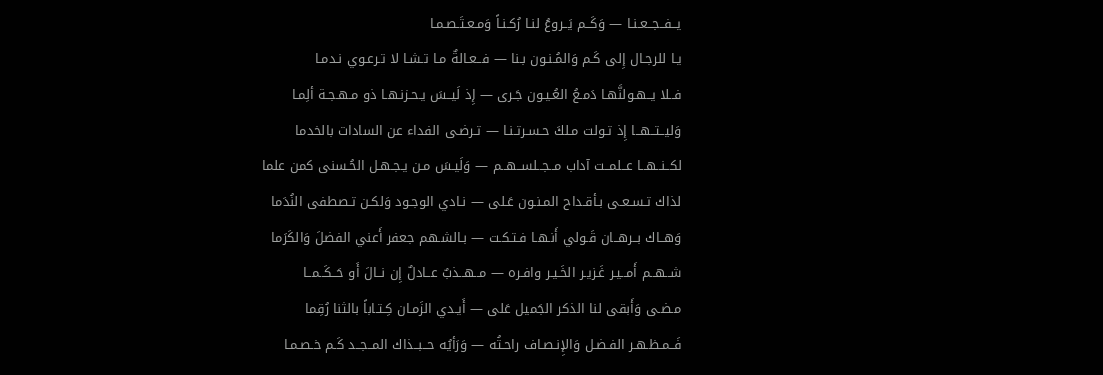يــفــجــعـنـا — وَكَــم يَــروعُ لنـا رُكـنـاً وَمـعـتَـصـمـا
يـا للرجـال إِلى كَـم وَالمُـنـون بـنا — فــعـالةٌ مـا تـشـا لا تـرعـوي نـدمـا
فــلا يــهـولنَّهـا دَمـعُ العُـيـون جَـرى — إِذ لَيــسَ يـحـزنـهـا ذو مـهـجـة ألِمـا
وَليــتــهــا إِذ تـولت مـلكَ حـسـرتـنـا — تـرضـى الفداء عن السادات بالخدما
لكــنــهــا عــلمــت آداب مــجــلســهــم — وَلَيـسَ مـن يـجـهـل الحُـسنى كمن علما
لذاك تـسـعـى بـأقـداح المـنـون عَـلى — نـادي الوجـود وَلكـن تـصطفى النُدَما
وَهــاك بــرهــان قَـولي أَنـهـا فـتـكـت — بـالشـهم جعفر أَعني الفضلَ وَالكَرَما
شــهــم أَمــيـر غَـزيـر الخَـيـر وافـره — مــهــذبٌ عــادلٌ إِن نــالَ أَو حَــكَــمــا
مـضـى وَأَبقى لنا الذكر الجَميل عَلى — أَيـدي الزَمـان كِـتـاباً بالثنا رُقِما
فَــمـظـهـر الفـضـل وَالإِنـصـاف راحـتُه — وَرَأيُه حــبــذاك المــجــد كَـم خـصـمـا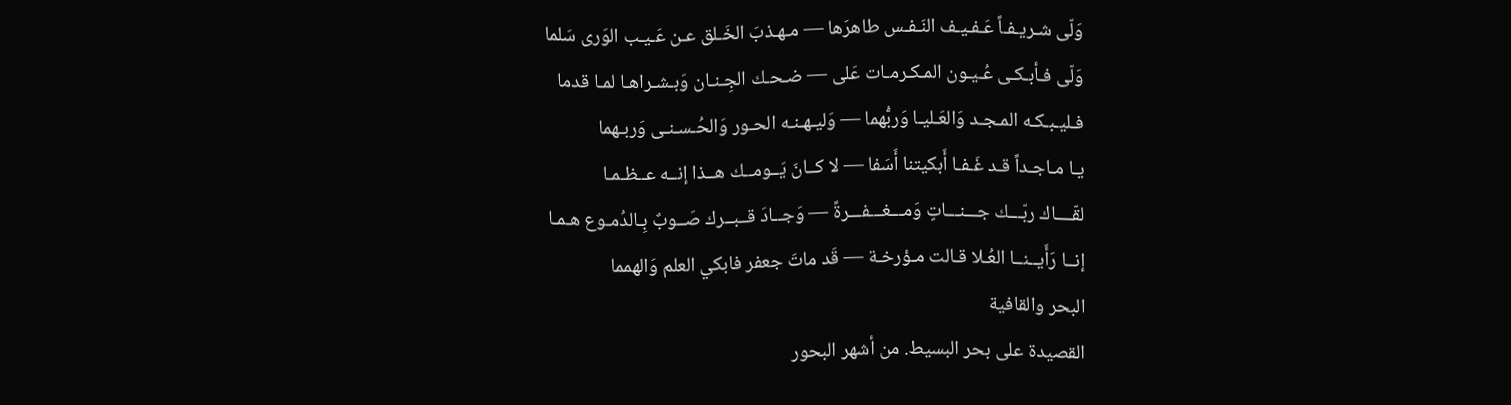وَلّى شـريـفـاً عَـفـيـف النَـفـس طاهرَها — مـهـذبَ الخَـلق عـن عَـيـب الوَرى سَلما
وَلّى فـأبـكـى عُـيـون المـكـرمـات عَلى — ضـحـك الجِـنـان وَبـشـراهـا لمـا قدما
فـليـبـكـه المـجـد وَالعَـليـا وَربُّهما — وَليـهـنـه الحـور وَالحُـسـنـى وَربـهما
يـا مـاجـداً قـد غَـفـا أَبكيتنا أَسَفا — لا كــانَ يَــومــك هــذا إنــه عــظـمـا
لقّــــاك ربّـــك جـــنـــاتٍ وَمـــغـــفـــرةً — وَجــادَ قــبــرك صَــوبٌ بِـالدُمـوع هـمـا
إنــا رَأَيــنــا العُـلا قـالت مـؤرخـة — قَد ماتَ جعفر فابكي العلم وَالهمما
البحر والقافية
القصيدة على بحر البسيط. من أشهر البحور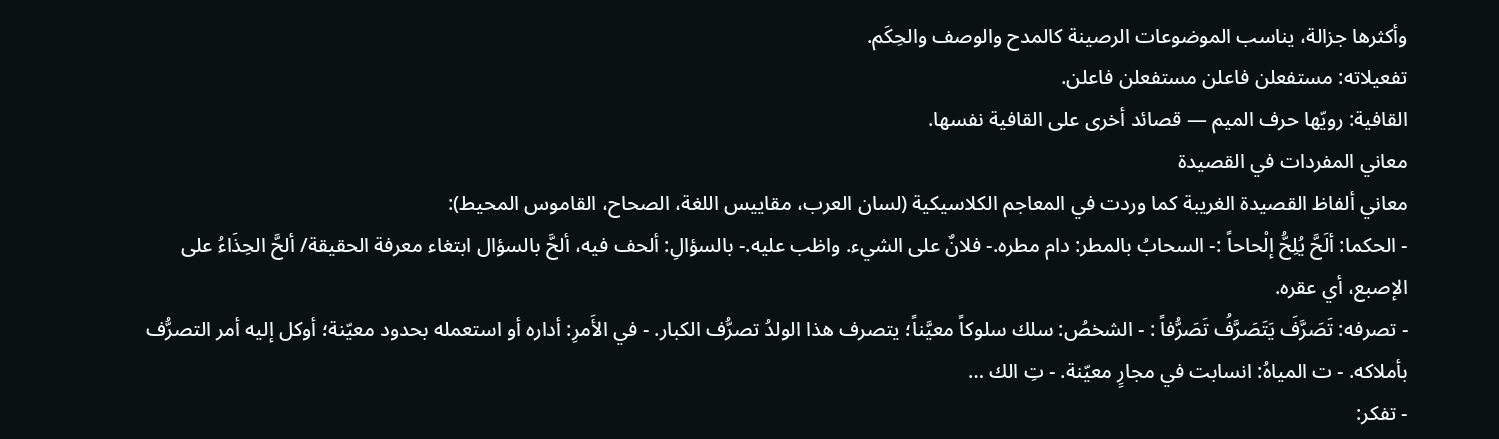وأكثرها جزالة، يناسب الموضوعات الرصينة كالمدح والوصف والحِكَم.
تفعيلاته: مستفعلن فاعلن مستفعلن فاعلن.
القافية: رويّها حرف الميم — قصائد أخرى على القافية نفسها.
معاني المفردات في القصيدة
معاني ألفاظ القصيدة الغريبة كما وردت في المعاجم الكلاسيكية (لسان العرب، مقاييس اللغة، الصحاح، القاموس المحيط):
- الحكما: ألَحَّ يُلِحُّ إلْحاحاً :- السحابُ بالمطر: دام مطره.- فلانٌ على الشيء. واظب عليه.- بالسؤالِ: ألحف فيه، ألحَّ بالسؤال ابتغاء معرفة الحقيقة/ ألحَّ الحِذَاءُ على الإصبع، أي عقره.
- تصرفه: تَصَرَّفَ يَتَصَرَّفُ تَصَرُّفاً : - الشخصُ: سلك سلوكاً معيَّناً؛ يتصرف هذا الولدُ تصرُّف الكبار. - في الأَمرِ: أداره أو استعمله بحدود معيّنة؛ أوكل إليه أمر التصرُّف بأملاكه. - ت المياهُ: انسابت في مجارٍ معيّنة. - تِ الك …
- تفكر: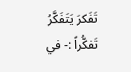تَفَكرَ يَتَفَكَّرُ تَفكُّراً :- في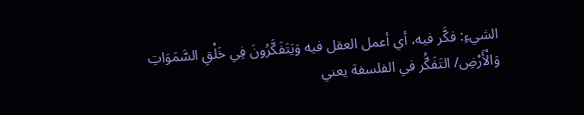الشيءِ: فكَّر فيه، أي أعمل العقل فيه وَيَتَفَكَّرُونَ فِي خَلْقِ السَّمَوَاتِ وَالْأَرْضِ/ التَفَكُّر في الفلسفة يعني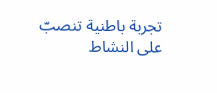تجربة باطنية تنصبّ على النشاط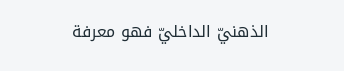الذهنيّ الداخليّ فهو معرفة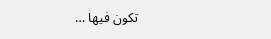تكون فيها …